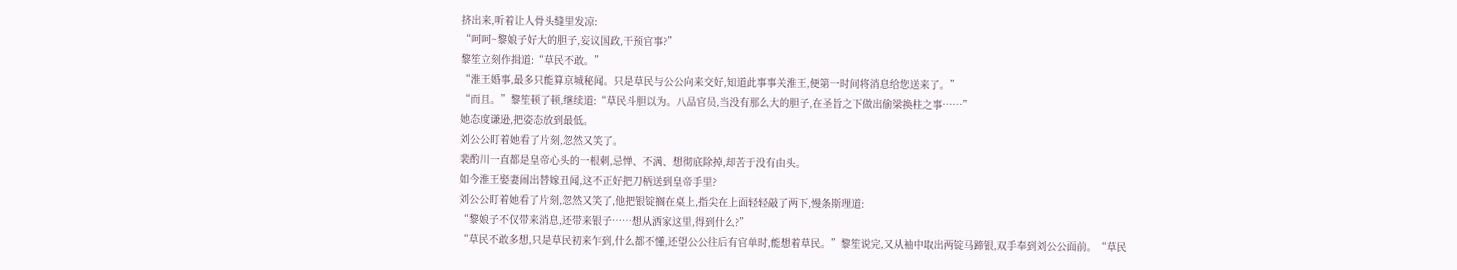挤出来,听着让人骨头缝里发凉:
“呵呵~黎娘子好大的胆子,妄议国政,干预官事?”
黎笙立刻作揖道:“草民不敢。”
“淮王婚事,最多只能算京城秘闻。只是草民与公公向来交好,知道此事事关淮王,便第一时间将消息给您送来了。”
“而且。”黎笙顿了顿,继续道:“草民斗胆以为。八品官员,当没有那么大的胆子,在圣旨之下做出偷梁换柱之事……”
她态度谦逊,把姿态放到最低。
刘公公盯着她看了片刻,忽然又笑了。
裴酌川一直都是皇帝心头的一根刺,忌惮、不满、想彻底除掉,却苦于没有由头。
如今淮王娶妻闹出替嫁丑闻,这不正好把刀柄送到皇帝手里?
刘公公盯着她看了片刻,忽然又笑了,他把银锭搁在桌上,指尖在上面轻轻敲了两下,慢条斯理道:
“黎娘子不仅带来消息,还带来银子……想从洒家这里,得到什么?”
“草民不敢多想,只是草民初来乍到,什么都不懂,还望公公往后有官单时,能想着草民。”黎笙说完,又从袖中取出两锭马蹄银,双手奉到刘公公面前。“草民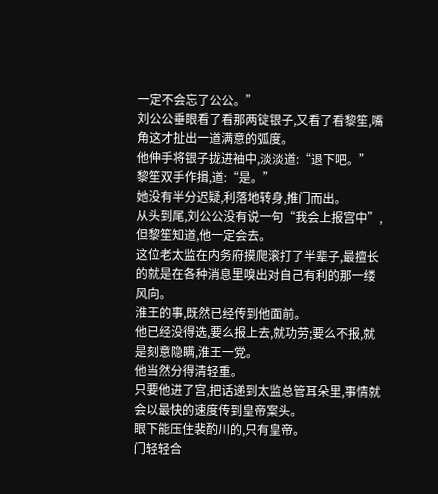一定不会忘了公公。”
刘公公垂眼看了看那两锭银子,又看了看黎笙,嘴角这才扯出一道满意的弧度。
他伸手将银子拢进袖中,淡淡道:“退下吧。”
黎笙双手作揖,道:“是。”
她没有半分迟疑,利落地转身,推门而出。
从头到尾,刘公公没有说一句“我会上报宫中”,但黎笙知道,他一定会去。
这位老太监在内务府摸爬滚打了半辈子,最擅长的就是在各种消息里嗅出对自己有利的那一缕风向。
淮王的事,既然已经传到他面前。
他已经没得选,要么报上去,就功劳;要么不报,就是刻意隐瞒,淮王一党。
他当然分得清轻重。
只要他进了宫,把话递到太监总管耳朵里,事情就会以最快的速度传到皇帝案头。
眼下能压住裴酌川的,只有皇帝。
门轻轻合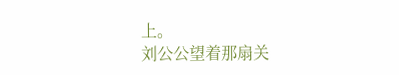上。
刘公公望着那扇关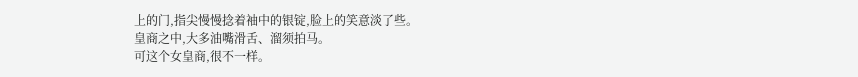上的门,指尖慢慢捻着袖中的银锭,脸上的笑意淡了些。
皇商之中,大多油嘴滑舌、溜须拍马。
可这个女皇商,很不一样。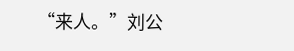“来人。”刘公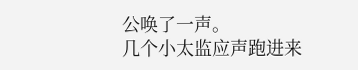公唤了一声。
几个小太监应声跑进来